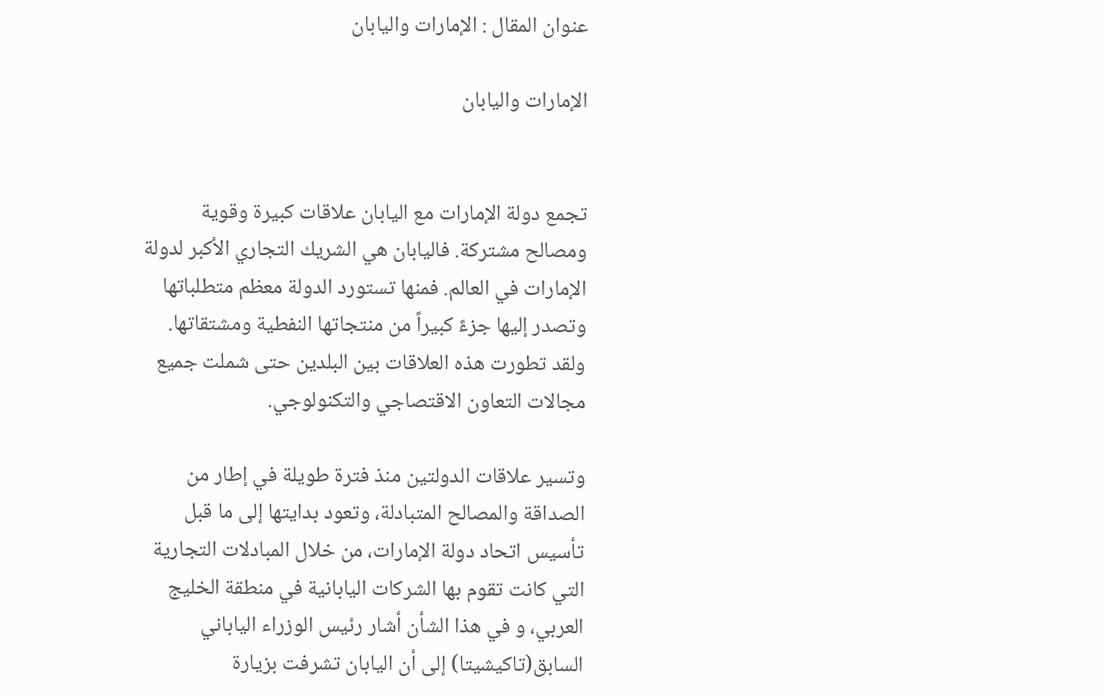عنوان المقال : الإمارات واليابان

الإمارات واليابان


تجمع دولة الإمارات مع اليابان علاقات كبيرة وقوية ومصالح مشتركة. فاليابان هي الشريك التجاري الأكبر لدولة الإمارات في العالم. فمنها تستورد الدولة معظم متطلباتها وتصدر إليها جزءً كبيراً من منتجاتها النفطية ومشتقاتها. ولقد تطورت هذه العلاقات بين البلدين حتى شملت جميع مجالات التعاون الاقتصاجي والتكنولوجي.

وتسير علاقات الدولتين منذ فترة طويلة في إطار من الصداقة والمصالح المتبادلة، وتعود بدايتها إلى ما قبل تأسيس اتحاد دولة الإمارات، من خلال المبادلات التجارية التي كانت تقوم بها الشركات اليابانية في منطقة الخليج العربي، و في هذا الشأن أشار رئيس الوزراء الياباني السابق(تاكيشيتا) إلى أن اليابان تشرفت بزيارة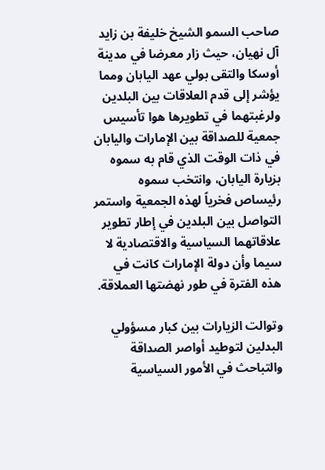صاحب السمو الشيخ خليفة بن زايد آل نهيان، حيث زار معرضا في مدينة أوسكا والتقى بولي عهد اليابان ومما يؤشر إلى قدم العلاقات بين البلدين ولرغبتهما في تطويرها هوا تأسيس جمعية للصداقة بين الإمارات واليابان في ذات الوقت الذي قام به سموه بزيارة اليابان، وانتخب سموه رئيساص فخرياً لهذه الجمعية واستمر التواصل بين البلدين في إطار تطوير علاقاتهما السياسية والاقتصادية لا سيما وأن دولة الإمارات كانت في هذه الفترة في طور نهضتها العملاقة.

وتوالت الزيارات بين كبار مسؤولي البدلين لتوطيد أواصر الصداقة والتباحث في الأمور السياسية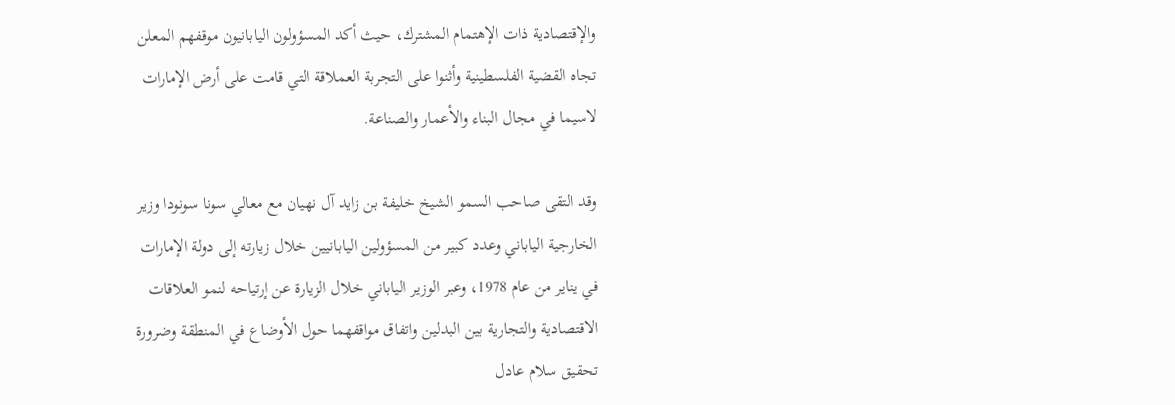والإقتصادية ذات الإهتمام المشترك، حيث أكد المسؤولون اليابانيون موقفهم المعلن تجاه القضية الفلسطينية وأثنوا على التجربة العملاقة التي قامت على أرض الإمارات لاسيما في مجال البناء والأعمار والصناعة.

وقد التقى صاحب السمو الشيخ خليفة بن زايد آل نهيان مع معالي سونا سونودا وزير الخارجية الياباني وعدد كبير من المسؤولين اليابانيين خلال زيارته إلى دولة الإمارات في يناير من عام 1978، وعبر الوزير الياباني خلال الزيارة عن إرتياحه لنمو العلاقات الاقتصادية والتجارية بين البدلين واتفاق مواقفهما حول الأوضاع في المنطقة وضرورة تحقيق سلام عادل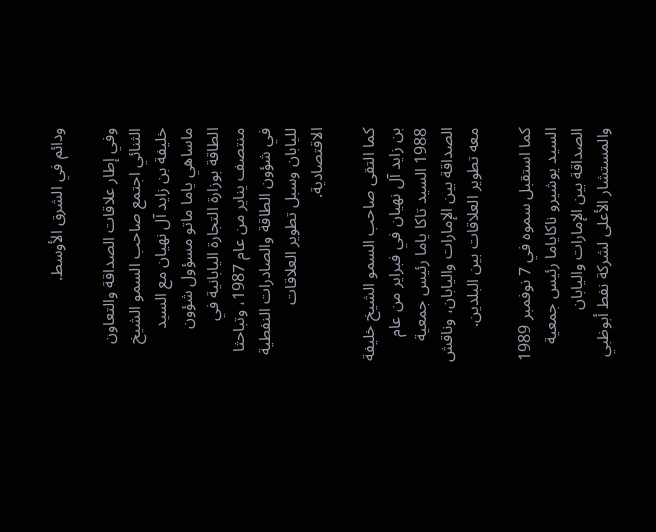ودائم في الشرق الأوسط.

وفي إطار علاقات الصداقة والتعاون الثنائي اجتمع صاحب السمو الشيخ خليفة بن زايد آل نهيان مع السيد ماساهي ياما ماتو مسؤول شؤون الطاقة بوزارة التجارة اليابانية في منتصف يناير من عام 1987، وتباحثا في شؤون الطاقة والصادرات النفطية لليابان وسبل تطوير العلاقات الاقتصادية.

كما التقى صاحب السمو الشيخ خليفة بن زايد آل نهيان في فبراير من عام 1988 السيد تاكا ياما رئيس جمعية الصداقة بين الإمارات واليابان، وناقش معه تطوير العلاقات بين البلدين.

كما استقبل سموه في 7 نوفمبر 1989 السيد يوشيرو ناكاياما رئيس جمعية الصداقة بين الإمارات واليابان والمستشار الأعلى لشركة نفط أبوظبي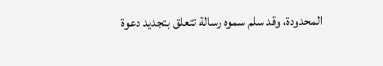المحدودة، وقد سلم سموه رسالة تتعلق بتجديد دعوة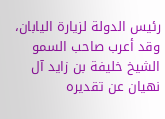رئيس الدولة لزيارة اليابان، وقد أعرب صاحب السمو الشيخ خليفة بن زايد آل نهيان عن تقديره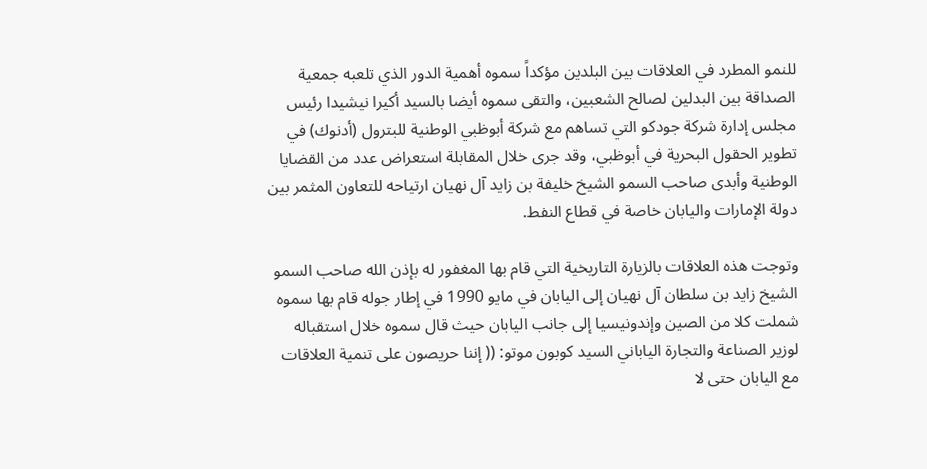للنمو المطرد في العلاقات بين البلدين مؤكداً سموه أهمية الدور الذي تلعبه جمعية الصداقة بين البدلين لصالح الشعبين، والتقى سموه أيضا بالسيد أكيرا نيشيدا رئيس مجلس إدارة شركة جودكو التي تساهم مع شركة أبوظبي الوطنية للبترول (أدنوك) في تطوير الحقول البحرية في أبوظبي، وقد جرى خلال المقابلة استعراض عدد من القضايا الوطنية وأبدى صاحب السمو الشيخ خليفة بن زايد آل نهيان ارتياحه للتعاون المثمر بين دولة الإمارات واليابان خاصة في قطاع النفط.

وتوجت هذه العلاقات بالزيارة التاريخية التي قام بها المغفور له بإذن الله صاحب السمو الشيخ زايد بن سلطان آل نهيان إلى اليابان في مايو 1990 في إطار جوله قام بها سموه شملت كلا من الصين وإندونيسيا إلى جانب اليابان حيث قال سموه خلال استقباله لوزير الصناعة والتجارة الياباني السيد كوبون موتو: (( إننا حريصون على تنمية العلاقات مع اليابان حتى لا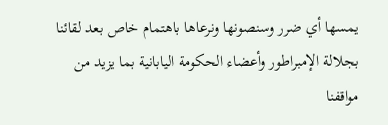يمسها أي ضرر وسنصونها ونرعاها باهتمام خاص بعد لقائنا بجلالة الإمبراطور وأعضاء الحكومة اليابانية بما يزيد من مواقفنا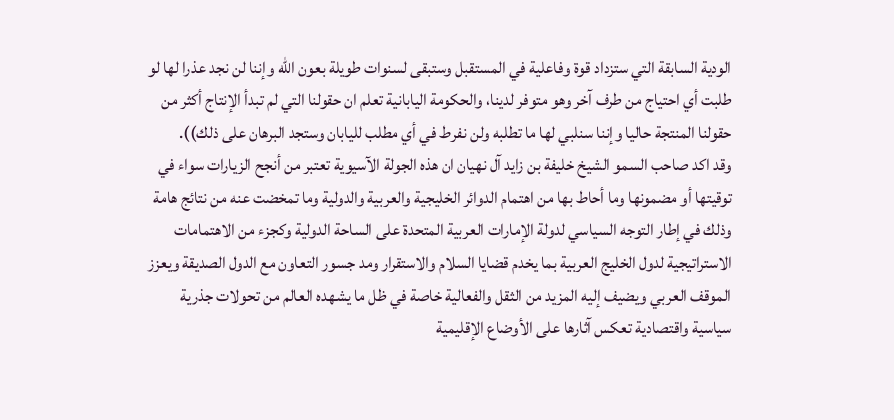الودية السابقة التي ستزداد قوة وفاعلية في المستقبل وستبقى لسنوات طويلة بعون الله وإننا لن نجد عذرا لها لو طلبت أي احتياج من طرف آخر وهو متوفر لدينا، والحكومة اليابانية تعلم ان حقولنا التي لم تبدأ الإنتاج أكثر من حقولنا المنتجة حاليا وإننا سنلبي لها ما تطلبه ولن نفرط في أي مطلب لليابان وستجد البرهان على ذلك)).
وقد اكد صاحب السمو الشيخ خليفة بن زايد آل نهيان ان هذه الجولة الآسيوية تعتبر من أنجح الزيارات سواء في توقيتها أو مضمونها وما أحاط بها من اهتمام الدوائر الخليجية والعربية والدولية وما تمخضت عنه من نتائج هامة وذلك في إطار التوجه السياسي لدولة الإمارات العربية المتحدة على الساحة الدولية وكجزء من الاهتمامات الاستراتيجية لدول الخليج العربية بما يخدم قضايا السلام والاستقرار ومد جسور التعاون مع الدول الصديقة ويعزز الموقف العربي ويضيف إليه المزيد من الثقل والفعالية خاصة في ظل ما يشهده العالم من تحولات جذرية سياسية واقتصادية تعكس آثارها على الأوضاع الإقليمية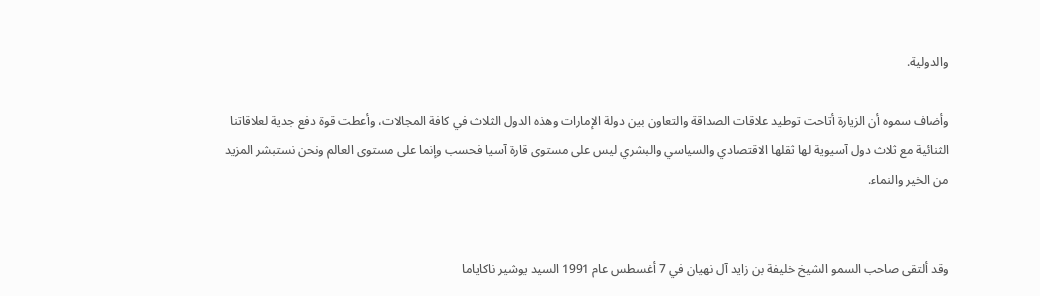والدولية.

وأضاف سموه أن الزيارة أتاحت توطيد علاقات الصداقة والتعاون بين دولة الإمارات وهذه الدول الثلاث في كافة المجالات، وأعطت قوة دفع جدية لعلاقاتنا الثنائية مع ثلاث دول آسيوية لها ثقلها الاقتصادي والسياسي والبشري ليس على مستوى قارة آسيا فحسب وإنما على مستوى العالم ونحن نستبشر المزيد من الخير والنماء.


وقد ألتقى صاحب السمو الشيخ خليفة بن زايد آل نهيان في 7 أغسطس عام 1991 السيد يوشير ناكاياما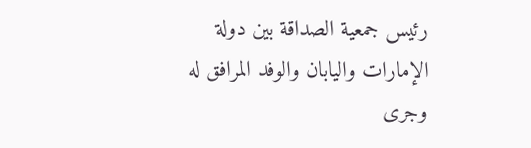رئيس جمعية الصداقة بين دولة الإمارات واليابان والوفد المرافق له وجرى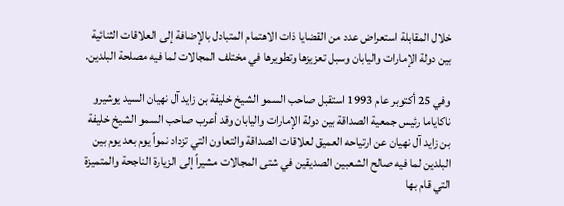خلال المقابلة استعراض عدد من القضايا ذات الاهتمام المتبادل بالإضافة إلى العلاقات الثنائية بين دولة الإمارات واليابان وسبل تعزيزها وتطويرها في مختلف المجالات لما فيه مصلحة البلدين.

وفي 25 أكتوبر عام 1993 استقبل صاحب السمو الشيخ خليفة بن زايد آل نهيان السيد يوشيرو ناكاياما رئيس جمعية الصداقة بين دولة الإمارات واليابان وقد أعرب صاحب السمو الشيخ خليفة بن زايد آل نهيان عن ارتياحه العميق لعلاقات الصداقة والتعاون التي تزداد نمواً يوم بعد يوم بين البلدين لما فيه صالح الشعبين الصديقين في شتى المجالات مشيراً إلى الزيارة الناجحة والمتميزة التي قام بها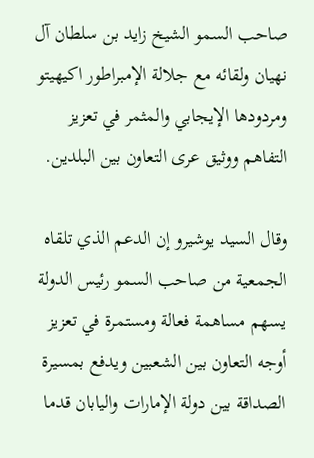صاحب السمو الشيخ زايد بن سلطان آل نهيان ولقائه مع جلالة الإمبراطور اكيهيتو ومردودها الإيجابي والمثمر في تعزيز التفاهم ووثيق عرى التعاون بين البلدين.

وقال السيد يوشيرو إن الدعم الذي تلقاه الجمعية من صاحب السمو رئيس الدولة يسهم مساهمة فعالة ومستمرة في تعزيز أوجه التعاون بين الشعبين ويدفع بمسيرة الصداقة بين دولة الإمارات واليابان قدما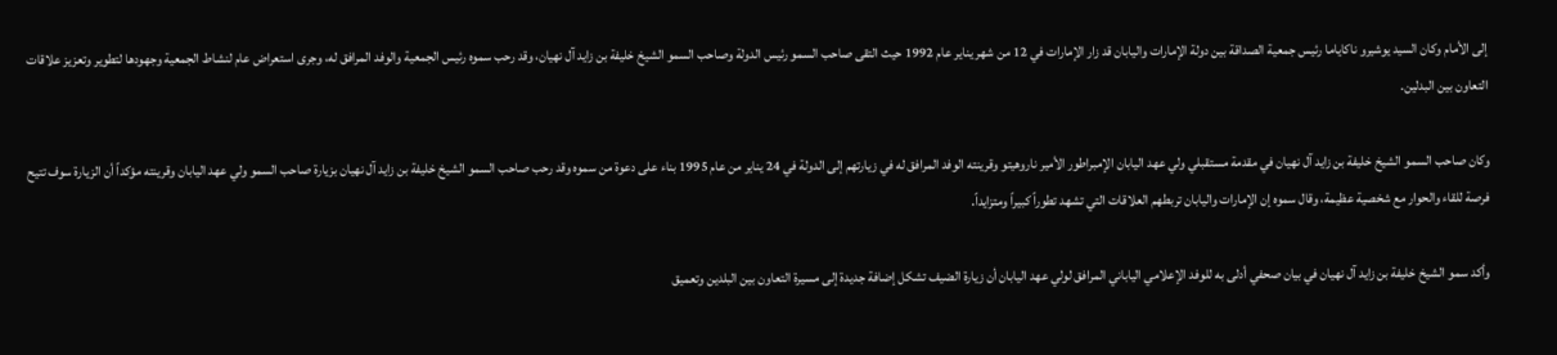إلى الأمام وكان السيد يوشيرو ناكاياما رئيس جمعية الصداقة بين دولة الإمارات واليابان قد زار الإمارات في 12 من شهر يناير عام 1992 حيث التقى صاحب السمو رئيس الدولة وصاحب السمو الشيخ خليفة بن زايد آل نهيان، وقد رحب سموه رئيس الجمعية والوفد المرافق له، وجرى استعراض عام لنشاط الجمعية وجهودها لتطوير وتعزيز علاقات التعاون بين البدلين.

وكان صاحب السمو الشيخ خليفة بن زايد آل نهيان في مقدمة مستقبلي ولي عهد اليابان الإمبراطور الأمير ناروهيتو وقرينته الوفد المرافق له في زيارتهم إلى الدولة في 24 يناير من عام 1995 بناء على دعوة من سموه وقد رحب صاحب السمو الشيخ خليفة بن زايد آل نهيان بزيارة صاحب السمو ولي عهد اليابان وقرينته مؤكداً أن الزيارة سوف تتيح فرصة للقاء والحوار مع شخصية عظيمة، وقال سموه إن الإمارات واليابان تربطهم العلاقات التي تشهد تطوراً كبيراً ومتزايداً.

وأكد سمو الشيخ خليفة بن زايد آل نهيان في بيان صحفي أدلى به للوفد الإعلامي الياباني المرافق لولي عهد اليابان أن زيارة الضيف تشكل إضافة جديدة إلى مسيرة التعاون بين البلدين وتعميق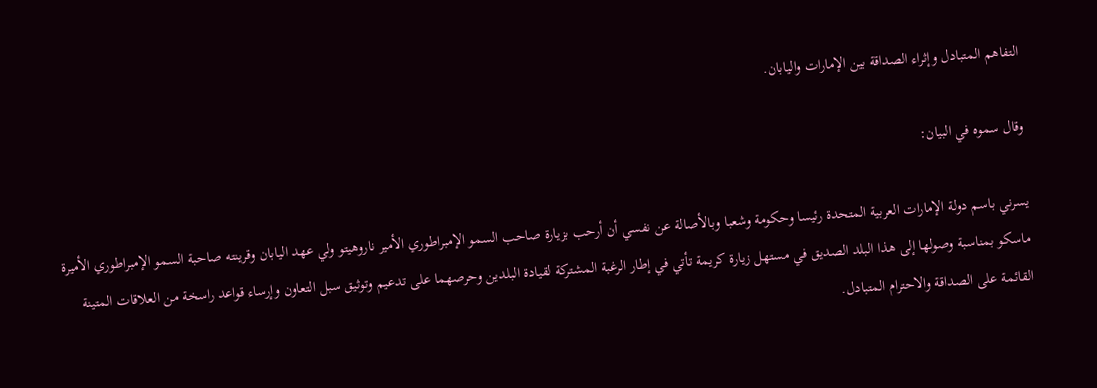التفاهم المتبادل وإثراء الصداقة بين الإمارات واليابان.

وقال سموه في البيان:

يسرني باسم دولة الإمارات العربية المتحدة رئيسا وحكومة وشعبا وبالأصالة عن نفسي أن أرحب بزيارة صاحب السمو الإمبراطوري الأمير ناروهيتو ولي عهد اليابان وقرينته صاحبة السمو الإمبراطوري الأميرة ماسكو بمناسبة وصولها إلى هذا البلد الصديق في مستهل زيارة كريمة تأتي في إطار الرغبة المشتركة لقيادة البلدين وحرصهما على تدعيم وتوثيق سبل التعاون وإرساء قواعد راسخة من العلاقات المتينة القائمة على الصداقة والاحترام المتبادل.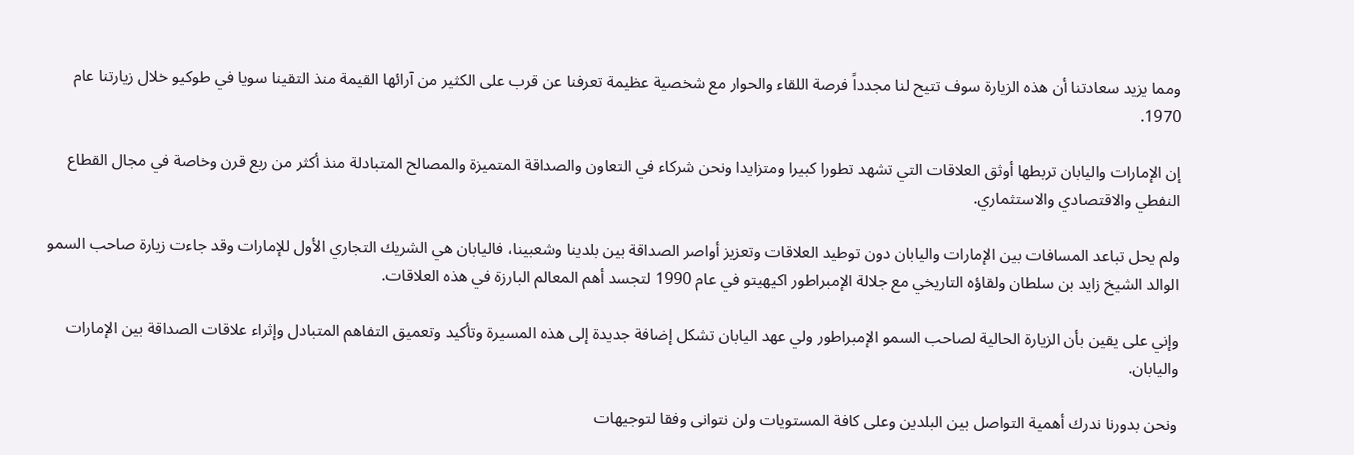ومما يزيد سعادتنا أن هذه الزيارة سوف تتيح لنا مجدداً فرصة اللقاء والحوار مع شخصية عظيمة تعرفنا عن قرب على الكثير من آرائها القيمة منذ التقينا سويا في طوكيو خلال زيارتنا عام 1970.

إن الإمارات واليابان تربطها أوثق العلاقات التي تشهد تطورا كبيرا ومتزايدا ونحن شركاء في التعاون والصداقة المتميزة والمصالح المتبادلة منذ أكثر من ربع قرن وخاصة في مجال القطاع النفطي والاقتصادي والاستثماري.

ولم يحل تباعد المسافات بين الإمارات واليابان دون توطيد العلاقات وتعزيز أواصر الصداقة بين بلدينا وشعبينا، فاليابان هي الشريك التجاري الأول للإمارات وقد جاءت زيارة صاحب السمو الوالد الشيخ زايد بن سلطان ولقاؤه التاريخي مع جلالة الإمبراطور اكيهيتو في عام 1990 لتجسد أهم المعالم البارزة في هذه العلاقات.

وإني على يقين بأن الزيارة الحالية لصاحب السمو الإمبراطور ولي عهد اليابان تشكل إضافة جديدة إلى هذه المسيرة وتأكيد وتعميق التفاهم المتبادل وإثراء علاقات الصداقة بين الإمارات واليابان.

ونحن بدورنا ندرك أهمية التواصل بين البلدين وعلى كافة المستويات ولن نتوانى وفقا لتوجيهات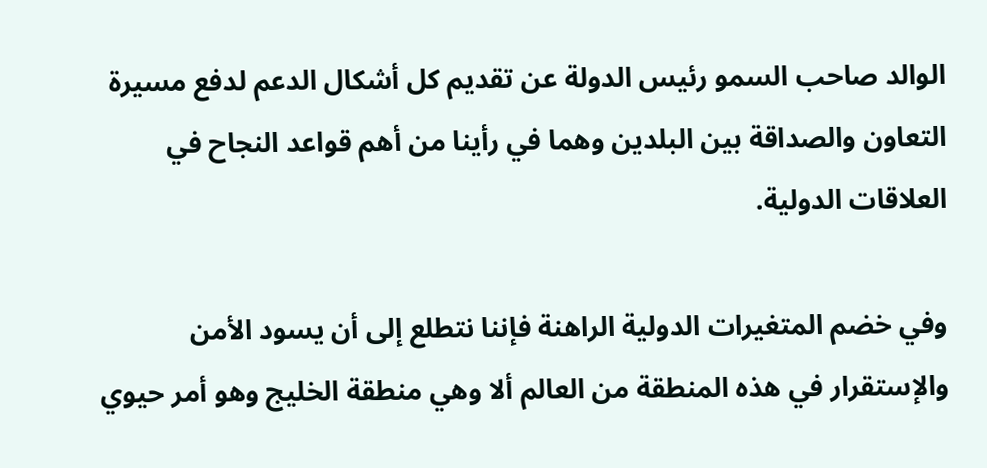الوالد صاحب السمو رئيس الدولة عن تقديم كل أشكال الدعم لدفع مسيرة التعاون والصداقة بين البلدين وهما في رأينا من أهم قواعد النجاح في العلاقات الدولية.

وفي خضم المتغيرات الدولية الراهنة فإننا نتطلع إلى أن يسود الأمن والإستقرار في هذه المنطقة من العالم ألا وهي منطقة الخليج وهو أمر حيوي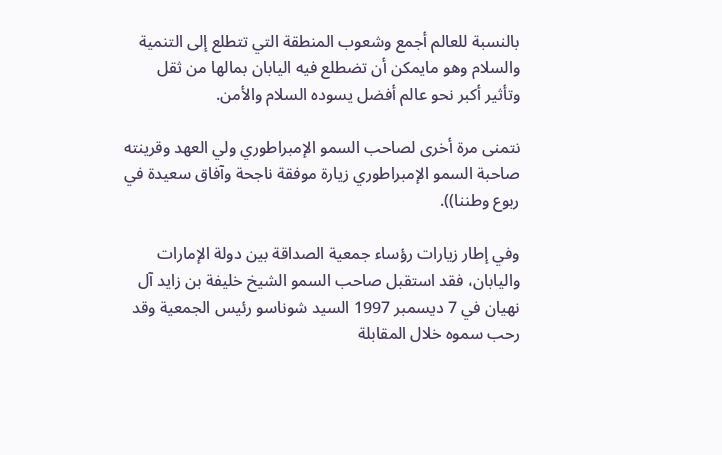بالنسبة للعالم أجمع وشعوب المنطقة التي تتطلع إلى التنمية والسلام وهو مايمكن أن تضطلع فيه اليابان بمالها من ثقل وتأثير أكبر نحو عالم أفضل يسوده السلام والأمن.

نتمنى مرة أخرى لصاحب السمو الإمبراطوري ولي العهد وقرينته صاحبة السمو الإمبراطوري زيارة موفقة ناجحة وآفاق سعيدة في ربوع وطننا)).

وفي إطار زيارات رؤساء جمعية الصداقة بين دولة الإمارات واليابان، فقد استقبل صاحب السمو الشيخ خليفة بن زايد آل نهيان في 7 ديسمبر 1997 السيد شوناسو رئيس الجمعية وقد رحب سموه خلال المقابلة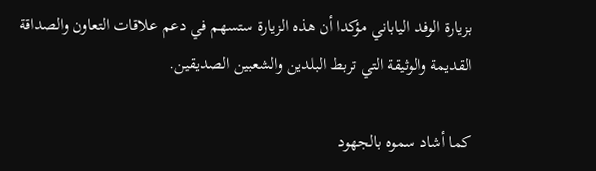بزيارة الوفد الياباني مؤكدا أن هذه الزيارة ستسهم في دعم علاقات التعاون والصداقة القديمة والوثيقة التي تربط البلدين والشعبين الصديقين.

كما أشاد سموه بالجهود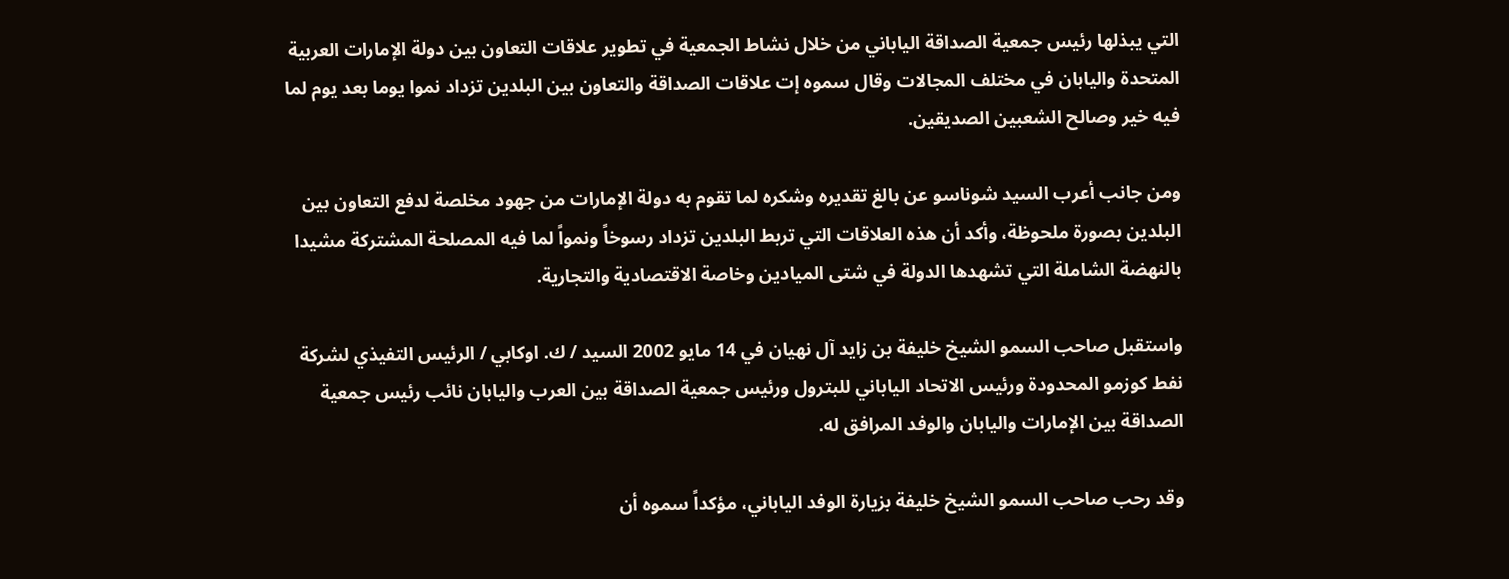التي يبذلها رئيس جمعية الصداقة الياباني من خلال نشاط الجمعية في تطوير علاقات التعاون بين دولة الإمارات العربية المتحدة واليابان في مختلف المجالات وقال سموه إت علاقات الصداقة والتعاون بين البلدين تزداد نموا يوما بعد يوم لما فيه خير وصالح الشعبين الصديقين.

ومن جانب أعرب السيد شوناسو عن بالغ تقديره وشكره لما تقوم به دولة الإمارات من جهود مخلصة لدفع التعاون بين البلدين بصورة ملحوظة، وأكد أن هذه العلاقات التي تربط البلدين تزداد رسوخاً ونمواً لما فيه المصلحة المشتركة مشيدا بالنهضة الشاملة التي تشهدها الدولة في شتى الميادين وخاصة الاقتصادية والتجارية.

واستقبل صاحب السمو الشيخ خليفة بن زايد آل نهيان في 14 مايو 2002 السيد / ك. اوكابي / الرئيس التفيذي لشركة نفط كوزمو المحدودة ورئيس الاتحاد الياباني للبترول ورئيس جمعية الصداقة بين العرب واليابان نائب رئيس جمعية الصداقة بين الإمارات واليابان والوفد المرافق له.

وقد رحب صاحب السمو الشيخ خليفة بزيارة الوفد الياباني، مؤكداً سموه أن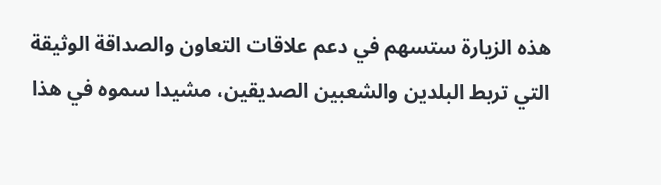هذه الزيارة ستسهم في دعم علاقات التعاون والصداقة الوثيقة التي تربط البلدين والشعبين الصديقين، مشيدا سموه في هذا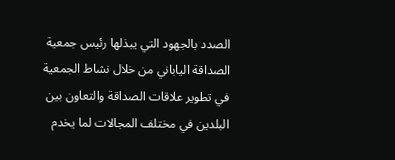الصدد بالجهود التي يبذلها رئيس جمعية الصداقة الياباني من خلال نشاط الجمعية في تطوير علاقات الصداقة والتعاون بين البلدين في مختلف المجالات لما يخدم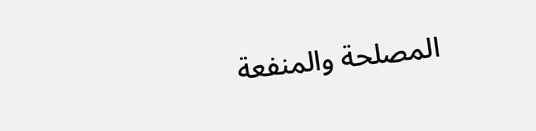المصلحة والمنفعة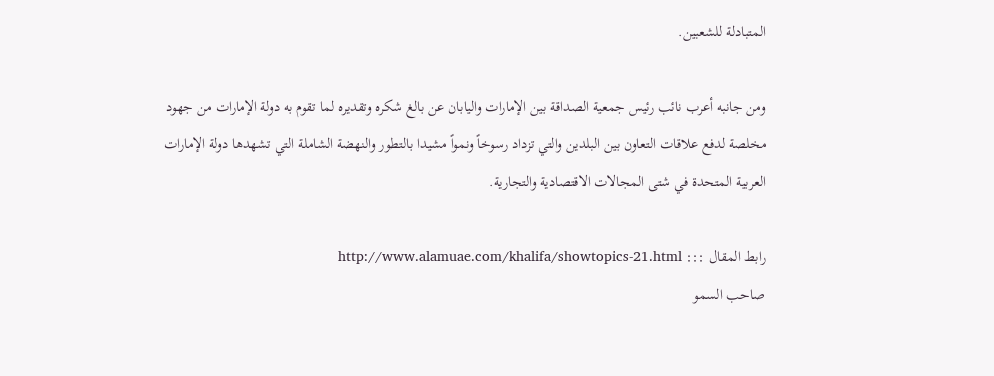المتبادلة للشعبين.

ومن جانبه أعرب نائب رئيس جمعية الصداقة بين الإمارات واليابان عن بالغ شكره وتقديره لما تقوم به دولة الإمارات من جهود مخلصة لدفع علاقات التعاون بين البلدين والتي تزداد رسوخاً ونمواً مشيدا بالتطور والنهضة الشاملة التي تشهدها دولة الإمارات العربية المتحدة في شتى المجالات الاقتصادية والتجارية.

رابط المقال ::: http://www.alamuae.com/khalifa/showtopics-21.html
صاحب السمو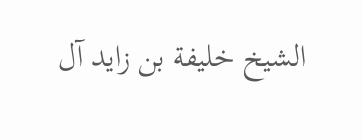الشيخ خليفة بن زايد آل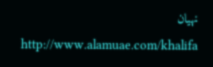نهيان
http://www.alamuae.com/khalifa